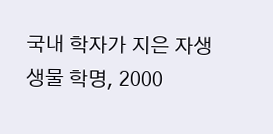국내 학자가 지은 자생생물 학명, 2000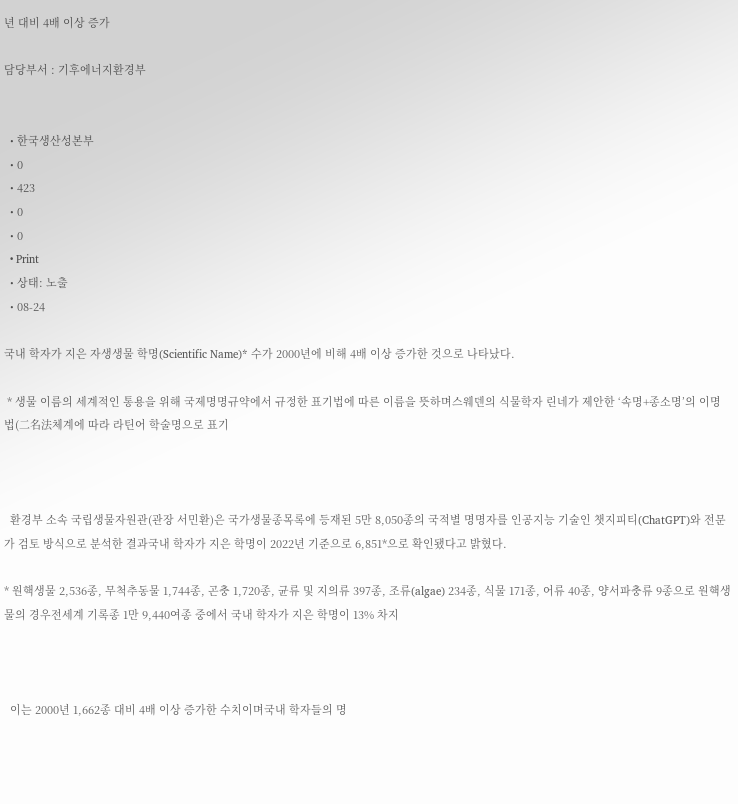년 대비 4배 이상 증가

담당부서 : 기후에너지환경부


  • 한국생산성본부
  • 0
  • 423
  • 0
  • 0
  • Print
  • 상태: 노출
  • 08-24

국내 학자가 지은 자생생물 학명(Scientific Name)* 수가 2000년에 비해 4배 이상 증가한 것으로 나타났다.

 * 생물 이름의 세계적인 통용을 위해 국제명명규약에서 규정한 표기법에 따른 이름을 뜻하며스웨덴의 식물학자 린네가 제안한 ‘속명+종소명’의 이명법(二名法체계에 따라 라틴어 학술명으로 표기



  환경부 소속 국립생물자원관(관장 서민환)은 국가생물종목록에 등재된 5만 8,050종의 국적별 명명자를 인공지능 기술인 챗지피티(ChatGPT)와 전문가 검토 방식으로 분석한 결과국내 학자가 지은 학명이 2022년 기준으로 6,851*으로 확인됐다고 밝혔다.

* 원핵생물 2,536종, 무척추동물 1,744종, 곤충 1,720종, 균류 및 지의류 397종, 조류(algae) 234종, 식물 171종, 어류 40종, 양서파충류 9종으로 원핵생물의 경우전세계 기록종 1만 9,440여종 중에서 국내 학자가 지은 학명이 13% 차지



  이는 2000년 1,662종 대비 4배 이상 증가한 수치이며국내 학자들의 명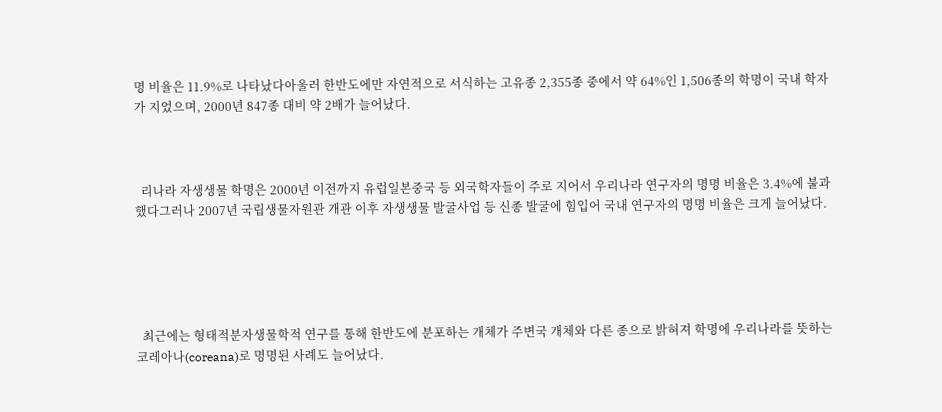명 비율은 11.9%로 나타났다아울러 한반도에만 자연적으로 서식하는 고유종 2,355종 중에서 약 64%인 1,506종의 학명이 국내 학자가 지었으며, 2000년 847종 대비 약 2배가 늘어났다.



  리나라 자생생물 학명은 2000년 이전까지 유럽일본중국 등 외국학자들이 주로 지어서 우리나라 연구자의 명명 비율은 3.4%에 불과했다그러나 2007년 국립생물자원관 개관 이후 자생생물 발굴사업 등 신종 발굴에 힘입어 국내 연구자의 명명 비율은 크게 늘어났다.





  최근에는 형태적분자생물학적 연구를 통해 한반도에 분포하는 개체가 주변국 개체와 다른 종으로 밝혀져 학명에 우리나라를 뜻하는 코레아나(coreana)로 명명된 사례도 늘어났다.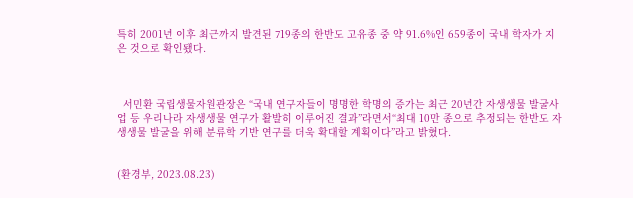특히 2001년 이후 최근까지 발견된 719종의 한반도 고유종 중 약 91.6%인 659종이 국내 학자가 지은 것으로 확인됐다.



  서민환 국립생물자원관장은 “국내 연구자들이 명명한 학명의 증가는 최근 20년간 자생생물 발굴사업 등 우리나라 자생생물 연구가 활발히 이루어진 결과”라면서“최대 10만 종으로 추정되는 한반도 자생생물 발굴을 위해 분류학 기반 연구를 더욱 확대할 계획이다”라고 밝혔다.


(환경부, 2023.08.23)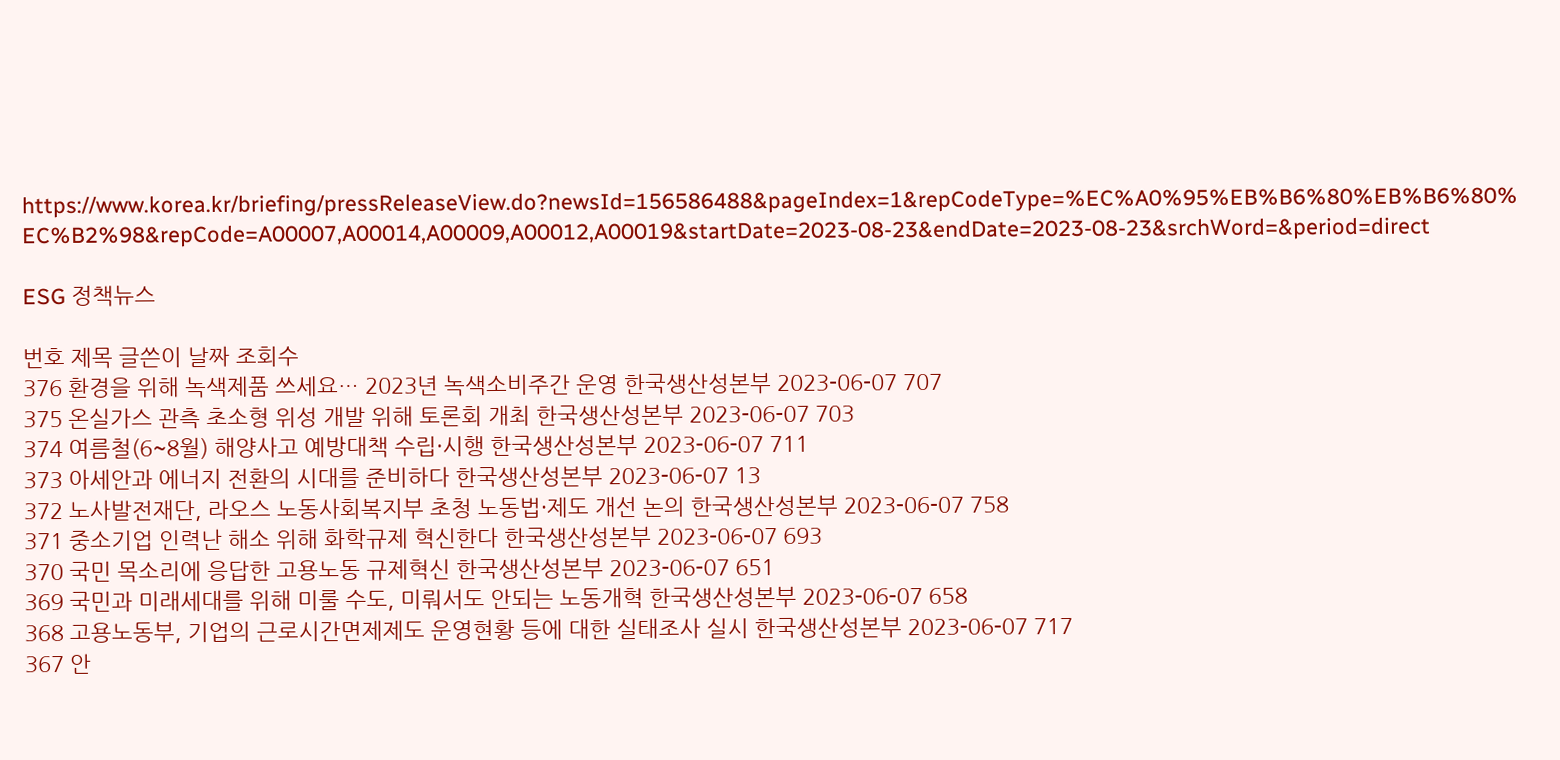https://www.korea.kr/briefing/pressReleaseView.do?newsId=156586488&pageIndex=1&repCodeType=%EC%A0%95%EB%B6%80%EB%B6%80%EC%B2%98&repCode=A00007,A00014,A00009,A00012,A00019&startDate=2023-08-23&endDate=2023-08-23&srchWord=&period=direct

ESG 정책뉴스

번호 제목 글쓴이 날짜 조회수
376 환경을 위해 녹색제품 쓰세요… 2023년 녹색소비주간 운영 한국생산성본부 2023-06-07 707
375 온실가스 관측 초소형 위성 개발 위해 토론회 개최 한국생산성본부 2023-06-07 703
374 여름철(6~8월) 해양사고 예방대책 수립·시행 한국생산성본부 2023-06-07 711
373 아세안과 에너지 전환의 시대를 준비하다 한국생산성본부 2023-06-07 13
372 노사발전재단, 라오스 노동사회복지부 초청 노동법·제도 개선 논의 한국생산성본부 2023-06-07 758
371 중소기업 인력난 해소 위해 화학규제 혁신한다 한국생산성본부 2023-06-07 693
370 국민 목소리에 응답한 고용노동 규제혁신 한국생산성본부 2023-06-07 651
369 국민과 미래세대를 위해 미룰 수도, 미뤄서도 안되는 노동개혁 한국생산성본부 2023-06-07 658
368 고용노동부, 기업의 근로시간면제제도 운영현황 등에 대한 실태조사 실시 한국생산성본부 2023-06-07 717
367 안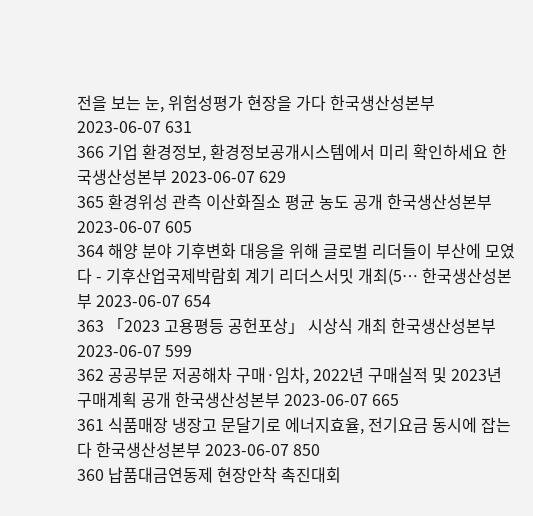전을 보는 눈, 위험성평가 현장을 가다 한국생산성본부 2023-06-07 631
366 기업 환경정보, 환경정보공개시스템에서 미리 확인하세요 한국생산성본부 2023-06-07 629
365 환경위성 관측 이산화질소 평균 농도 공개 한국생산성본부 2023-06-07 605
364 해양 분야 기후변화 대응을 위해 글로벌 리더들이 부산에 모였다 - 기후산업국제박람회 계기 리더스서밋 개최(5… 한국생산성본부 2023-06-07 654
363 「2023 고용평등 공헌포상」 시상식 개최 한국생산성본부 2023-06-07 599
362 공공부문 저공해차 구매·임차, 2022년 구매실적 및 2023년 구매계획 공개 한국생산성본부 2023-06-07 665
361 식품매장 냉장고 문달기로 에너지효율, 전기요금 동시에 잡는다 한국생산성본부 2023-06-07 850
360 납품대금연동제 현장안착 촉진대회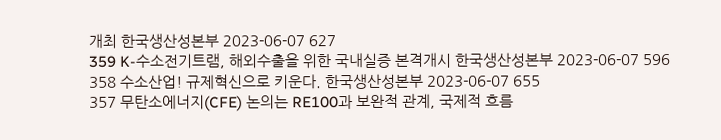개최 한국생산성본부 2023-06-07 627
359 K-수소전기트램, 해외수출을 위한 국내실증 본격개시 한국생산성본부 2023-06-07 596
358 수소산업! 규제혁신으로 키운다. 한국생산성본부 2023-06-07 655
357 무탄소에너지(CFE) 논의는 RE100과 보완적 관계, 국제적 흐름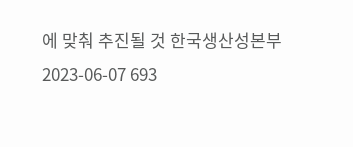에 맞춰 추진될 것 한국생산성본부 2023-06-07 693